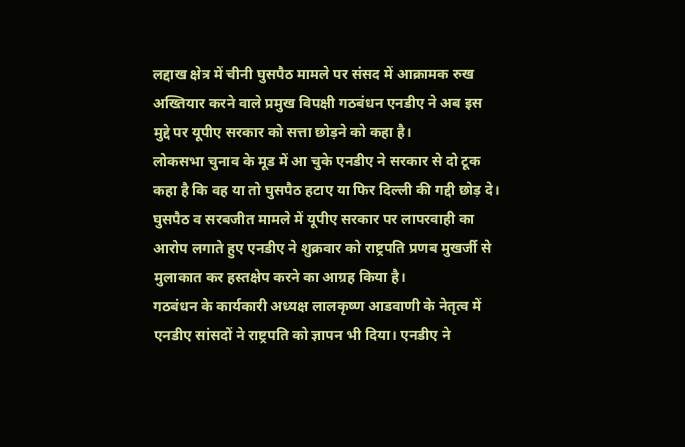लद्दाख क्षेत्र में चीनी घुसपैठ मामले पर संसद में आक्रामक रुख अख्तियार करने वाले प्रमुख विपक्षी गठबंधन एनडीए ने अब इस मुद्दे पर यूपीए सरकार को सत्ता छोड़ने को कहा है।
लोकसभा चुनाव के मूड में आ चुके एनडीए ने सरकार से दो टूक कहा है कि वह या तो घुसपैठ हटाए या फिर दिल्ली की गद्दी छोड़ दे।
घुसपैठ व सरबजीत मामले में यूपीए सरकार पर लापरवाही का आरोप लगाते हुए एनडीए ने शुक्रवार को राष्ट्रपति प्रणब मुखर्जी से मुलाकात कर हस्तक्षेप करने का आग्रह किया है।
गठबंधन के कार्यकारी अध्यक्ष लालकृष्ण आडवाणी के नेतृत्व में एनडीए सांसदों ने राष्ट्रपति को ज्ञापन भी दिया। एनडीए ने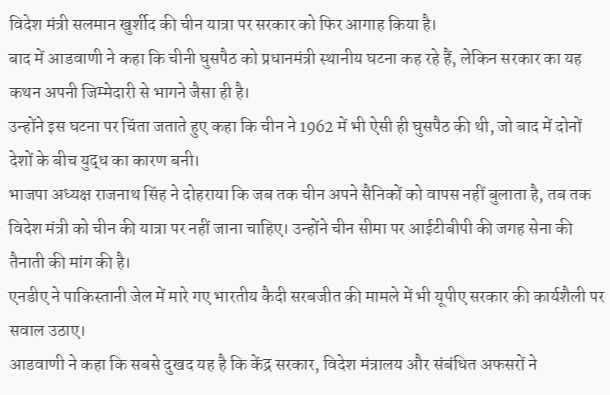विदेश मंत्री सलमान खुर्शीद की चीन यात्रा पर सरकार को फिर आगाह किया है।
बाद में आडवाणी ने कहा कि चीनी घुसपैठ को प्रधानमंत्री स्थानीय घटना कह रहे हैं, लेकिन सरकार का यह कथन अपनी जिम्मेदारी से भागने जैसा ही है।
उन्होंने इस घटना पर चिंता जताते हुए कहा कि चीन ने 1962 में भी ऐसी ही घुसपैठ की थी, जो बाद में दोनों देशों के बीच युद्ध का कारण बनी।
भाजपा अध्यक्ष राजनाथ सिंह ने दोहराया कि जब तक चीन अपने सैनिकों को वापस नहीं बुलाता है, तब तक विदेश मंत्री को चीन की यात्रा पर नहीं जाना चाहिए। उन्होंने चीन सीमा पर आईटीबीपी की जगह सेना की तैनाती की मांग की है।
एनडीए ने पाकिस्तानी जेल में मारे गए भारतीय कैदी सरबजीत की मामले में भी यूपीए सरकार की कार्यशैली पर सवाल उठाए।
आडवाणी ने कहा कि सबसे दुखद यह है कि केंद्र सरकार, विदेश मंत्रालय और संबंधित अफसरों ने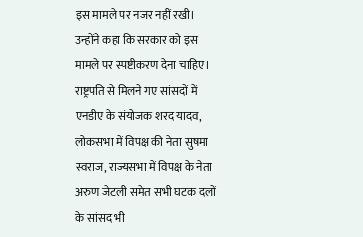इस मामले पर नजर नहीं रखी।
उन्होंने कहा कि सरकार को इस मामले पर स्पष्टीकरण देना चाहिए। राष्ट्रपति से मिलने गए सांसदों में एनडीए के संयोजक शरद यादव, लोकसभा में विपक्ष की नेता सुषमा स्वराज, राज्यसभा में विपक्ष के नेता अरुण जेटली समेत सभी घटक दलों के सांसद भी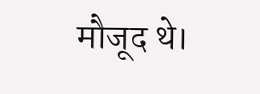मौजूद थे।